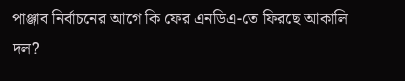পাঞ্জাব নির্বাচনের আগে কি ফের এনডিএ-তে ফিরছে আকালি দল?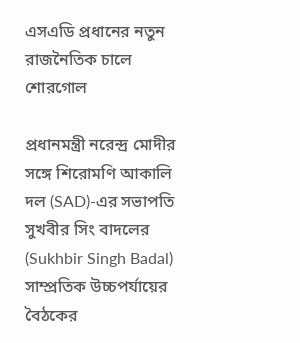এসএডি প্রধানের নতুন রাজনৈতিক চালে শোরগোল

প্রধানমন্ত্রী নরেন্দ্র মোদীর সঙ্গে শিরোমণি আকালি দল (SAD)-এর সভাপতি সুখবীর সিং বাদলের (Sukhbir Singh Badal) সাম্প্রতিক উচ্চপর্যায়ের বৈঠকের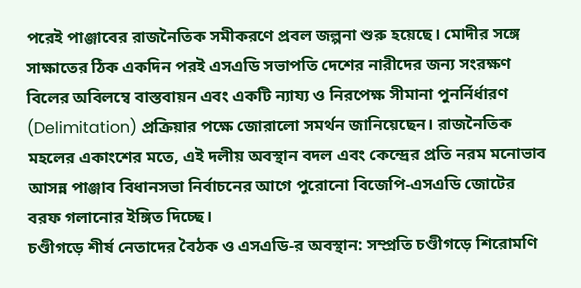পরেই পাঞ্জাবের রাজনৈতিক সমীকরণে প্রবল জল্পনা শুরু হয়েছে। মোদীর সঙ্গে সাক্ষাতের ঠিক একদিন পরই এসএডি সভাপতি দেশের নারীদের জন্য সংরক্ষণ বিলের অবিলম্বে বাস্তবায়ন এবং একটি ন্যায্য ও নিরপেক্ষ সীমানা পুনর্নির্ধারণ (Delimitation) প্রক্রিয়ার পক্ষে জোরালো সমর্থন জানিয়েছেন। রাজনৈতিক মহলের একাংশের মতে, এই দলীয় অবস্থান বদল এবং কেন্দ্রের প্রতি নরম মনোভাব আসন্ন পাঞ্জাব বিধানসভা নির্বাচনের আগে পুরোনো বিজেপি-এসএডি জোটের বরফ গলানোর ইঙ্গিত দিচ্ছে।
চণ্ডীগড়ে শীর্ষ নেতাদের বৈঠক ও এসএডি-র অবস্থান: সম্প্রতি চণ্ডীগড়ে শিরোমণি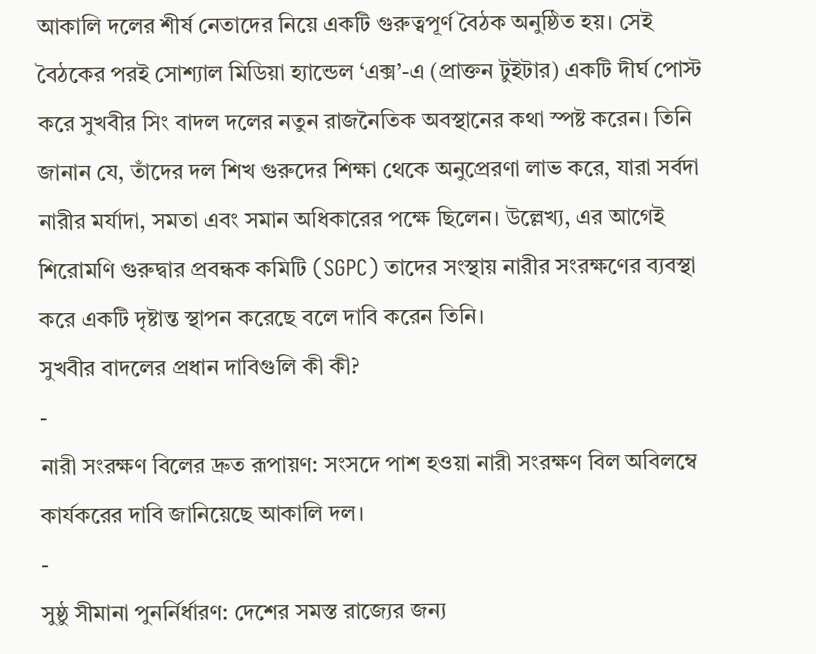আকালি দলের শীর্ষ নেতাদের নিয়ে একটি গুরুত্বপূর্ণ বৈঠক অনুষ্ঠিত হয়। সেই বৈঠকের পরই সোশ্যাল মিডিয়া হ্যান্ডেল ‘এক্স’-এ (প্রাক্তন টুইটার) একটি দীর্ঘ পোস্ট করে সুখবীর সিং বাদল দলের নতুন রাজনৈতিক অবস্থানের কথা স্পষ্ট করেন। তিনি জানান যে, তাঁদের দল শিখ গুরুদের শিক্ষা থেকে অনুপ্রেরণা লাভ করে, যারা সর্বদা নারীর মর্যাদা, সমতা এবং সমান অধিকারের পক্ষে ছিলেন। উল্লেখ্য, এর আগেই শিরোমণি গুরুদ্বার প্রবন্ধক কমিটি (SGPC) তাদের সংস্থায় নারীর সংরক্ষণের ব্যবস্থা করে একটি দৃষ্টান্ত স্থাপন করেছে বলে দাবি করেন তিনি।
সুখবীর বাদলের প্রধান দাবিগুলি কী কী?
-
নারী সংরক্ষণ বিলের দ্রুত রূপায়ণ: সংসদে পাশ হওয়া নারী সংরক্ষণ বিল অবিলম্বে কার্যকরের দাবি জানিয়েছে আকালি দল।
-
সুষ্ঠু সীমানা পুনর্নির্ধারণ: দেশের সমস্ত রাজ্যের জন্য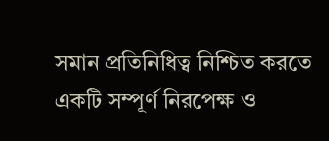সমান প্রতিনিধিত্ব নিশ্চিত করতে একটি সম্পূর্ণ নিরপেক্ষ ও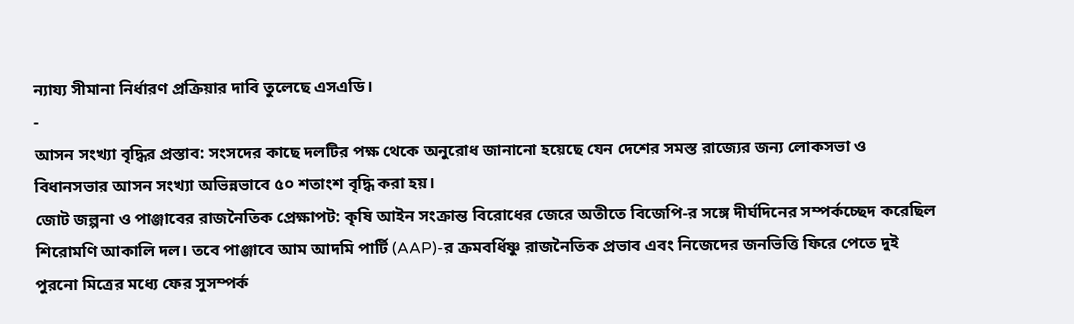ন্যায্য সীমানা নির্ধারণ প্রক্রিয়ার দাবি তুলেছে এসএডি।
-
আসন সংখ্যা বৃদ্ধির প্রস্তাব: সংসদের কাছে দলটির পক্ষ থেকে অনুরোধ জানানো হয়েছে যেন দেশের সমস্ত রাজ্যের জন্য লোকসভা ও বিধানসভার আসন সংখ্যা অভিন্নভাবে ৫০ শতাংশ বৃদ্ধি করা হয়।
জোট জল্পনা ও পাঞ্জাবের রাজনৈতিক প্রেক্ষাপট: কৃষি আইন সংক্রান্ত বিরোধের জেরে অতীতে বিজেপি-র সঙ্গে দীর্ঘদিনের সম্পর্কচ্ছেদ করেছিল শিরোমণি আকালি দল। তবে পাঞ্জাবে আম আদমি পার্টি (AAP)-র ক্রমবর্ধিষ্ণু রাজনৈতিক প্রভাব এবং নিজেদের জনভিত্তি ফিরে পেতে দুই পুরনো মিত্রের মধ্যে ফের সুসম্পর্ক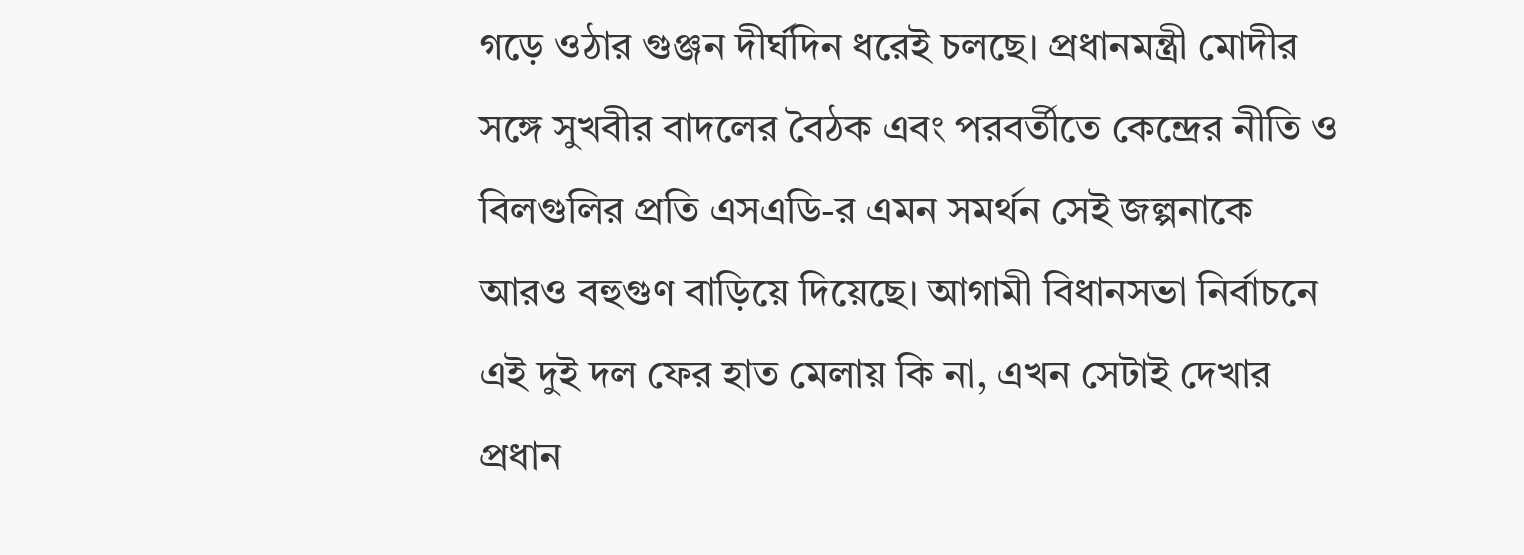গড়ে ওঠার গুঞ্জন দীর্ঘদিন ধরেই চলছে। প্রধানমন্ত্রী মোদীর সঙ্গে সুখবীর বাদলের বৈঠক এবং পরবর্তীতে কেন্দ্রের নীতি ও বিলগুলির প্রতি এসএডি-র এমন সমর্থন সেই জল্পনাকে আরও বহুগুণ বাড়িয়ে দিয়েছে। আগামী বিধানসভা নির্বাচনে এই দুই দল ফের হাত মেলায় কি না, এখন সেটাই দেখার প্রধান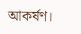আকর্ষণ।